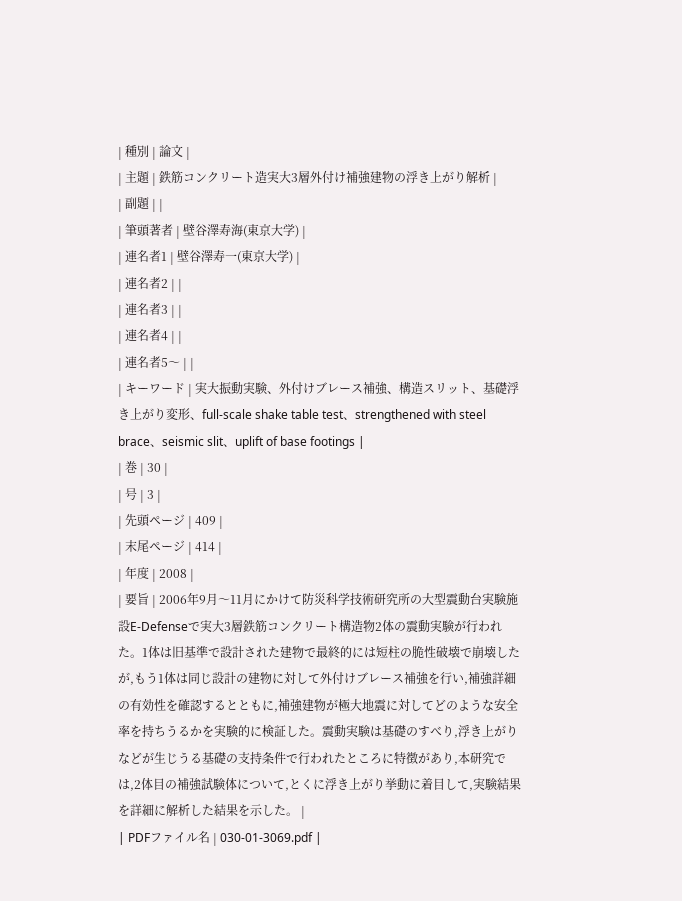| 種別 | 論文 |
| 主題 | 鉄筋コンクリート造実大3層外付け補強建物の浮き上がり解析 |
| 副題 | |
| 筆頭著者 | 壁谷澤寿海(東京大学) |
| 連名者1 | 壁谷澤寿一(東京大学) |
| 連名者2 | |
| 連名者3 | |
| 連名者4 | |
| 連名者5〜 | |
| キーワード | 実大振動実験、外付けブレース補強、構造スリット、基礎浮き上がり変形、full-scale shake table test、strengthened with steel brace、seismic slit、uplift of base footings |
| 巻 | 30 |
| 号 | 3 |
| 先頭ページ | 409 |
| 末尾ページ | 414 |
| 年度 | 2008 |
| 要旨 | 2006年9月〜11月にかけて防災科学技術研究所の大型震動台実験施設E-Defenseで実大3層鉄筋コンクリート構造物2体の震動実験が行われた。1体は旧基準で設計された建物で最終的には短柱の脆性破壊で崩壊したが,もう1体は同じ設計の建物に対して外付けブレース補強を行い,補強詳細の有効性を確認するとともに,補強建物が極大地震に対してどのような安全率を持ちうるかを実験的に検証した。震動実験は基礎のすべり,浮き上がりなどが生じうる基礎の支持条件で行われたところに特徴があり,本研究では,2体目の補強試験体について,とくに浮き上がり挙動に着目して,実験結果を詳細に解析した結果を示した。 |
| PDFファイル名 | 030-01-3069.pdf |